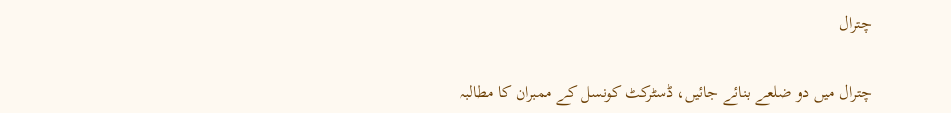چترال

چترال میں دو ضلعے بنائے جائیں، ڈسٹرکٹ کونسل کے ممبران کا مطالبہ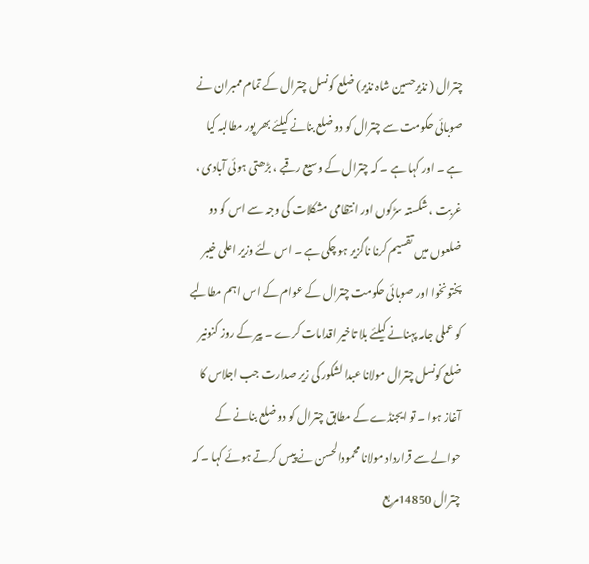چترال ( نذیرحسین شاہ نذیر) ضلع کونسل چترال کے تمام ممبران نے صوبائی حکومت سے چترال کو دو ضلع بنانے کیلئے بھر پور مطالبہ کیا ہے ۔ اور کہا ہے ۔ کہ چترال کے وسیع رقبے ، بڑھتی ہوئی آبادی ، غربت ، شکستہ سڑکوں اور انتظامی مشکلات کی وجہ سے اس کو دو ضلعوں میں تقسیم کرنا ناگزیر ہو چکی ہے ۔ اس لئے وزیر اعلی خیبر پختونخوا اور صوبائی حکومت چترال کے عوام کے اس اہم مطالبے کو عملی جامہ پہنانے کیلئے بلا تاخیر اقدامات کرے ۔ پیر کے روز کنونیر ضلع کونسل چترال مولانا عبدا لشکور کی زیر صدارت جب اجلاس کا آغاز ہوا ۔ تو ایجنڈے کے مطابق چترال کو دو ضلع بنانے کے حوالے سے قرارداد مولانا محمودالحسن نے پیس کرتے ہوئے کہا ۔ کہ چترال 14850مربع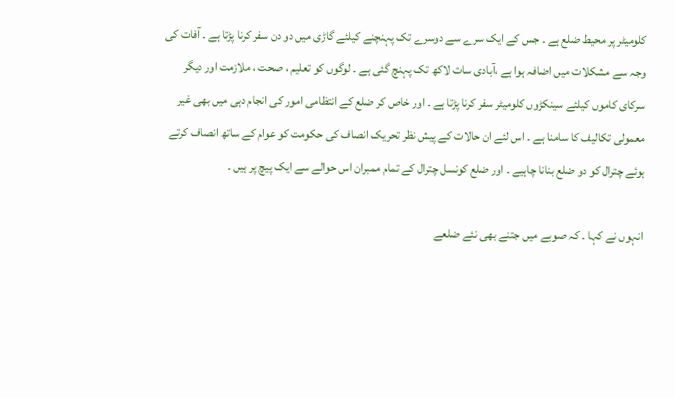کلومیٹر پر محیط ضلع ہے ۔ جس کے ایک سرے سے دوسرے تک پہنچنے کیلئے گاڑی میں دو دن سفر کرنا پڑتا ہے ۔ آفات کی وجہ سے مشکلات میں اضافہ ہوا ہے ،آبادی سات لاکھ تک پہنچ گئی ہے ۔ لوگوں کو تعلیم ، صحت ، ملازمت اور دیگر سرکای کاموں کیلئے سینکڑوں کلومیٹر سفر کرنا پڑتا ہے ۔ اور خاص کر ضلع کے انتظامی امور کی انجام دہی میں بھی غیر معمولی تکالیف کا سامنا ہے ۔ اس لئے ان حالات کے پیش نظر تحریک انصاف کی حکومت کو عوام کے ساتھ انصاف کرتے ہوئے چترال کو دو ضلع بنانا چاہیے ۔ اور ضلع کونسل چترال کے تمام ممبران اس حوالے سے ایک پیچ پر ہیں ۔

انہوں نے کہا ۔ کہ صوبے میں جتنے بھی نئے ضلعے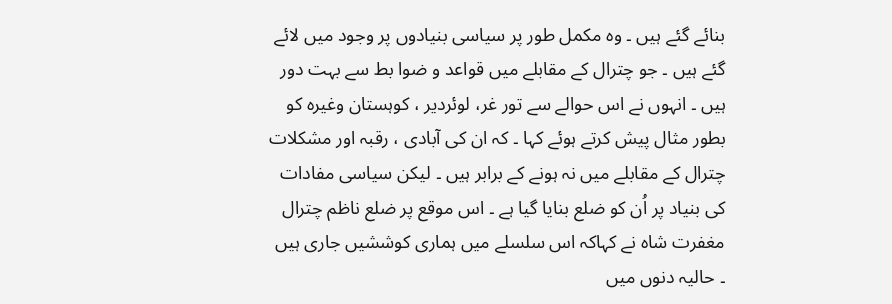بنائے گئے ہیں ۔ وہ مکمل طور پر سیاسی بنیادوں پر وجود میں لائے گئے ہیں ۔ جو چترال کے مقابلے میں قواعد و ضوا بط سے بہت دور ہیں ۔ انہوں نے اس حوالے سے تور غر، لوئردیر ، کوہستان وغیرہ کو بطور مثال پیش کرتے ہوئے کہا ۔ کہ ان کی آبادی ، رقبہ اور مشکلات چترال کے مقابلے میں نہ ہونے کے برابر ہیں ۔ لیکن سیاسی مفادات کی بنیاد پر اُن کو ضلع بنایا گیا ہے ۔ اس موقع پر ضلع ناظم چترال مغفرت شاہ نے کہاکہ اس سلسلے میں ہماری کوششیں جاری ہیں ۔ حالیہ دنوں میں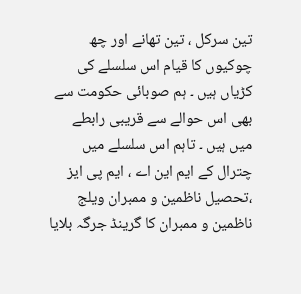تین سرکل ، تین تھانے اور چھ چوکیوں کا قیام اس سلسلے کی کڑیاں ہیں ۔ ہم صوبائی حکومت سے بھی اس حوالے سے قریبی رابطے میں ہیں ۔ تاہم اس سلسلے میں چترال کے ایم این اے ، ایم پی ایز ،تحصیل ناظمین و ممبران ویلج ناظمین و ممبران کا گرینڈ جرگہ بلایا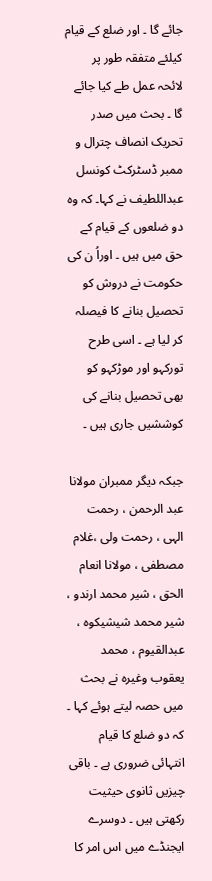جائے گا ۔ اور ضلع کے قیام کیلئے متفقہ طور پر لائحہ عمل طے کیا جائے گا ۔ بحث میں صدر تحریک انصاف چترال و ممبر ڈسٹرکٹ کونسل عبداللطیف نے کہا۔ کہ وہ دو ضلعوں کے قیام کے حق میں ہیں ۔ اوراُ ن کی حکومت نے دروش کو تحصیل بنانے کا فیصلہ کر لیا ہے ۔ اسی طرح تورکہو اور موڑکہو کو بھی تحصیل بنانے کی کوششیں جاری ہیں ۔

جبکہ دیگر ممبران مولانا عبد الرحمن ، رحمت الہی ، رحمت ولی ،غلام مصطفی ، مولانا انعام الحق ، شیر محمد ارندو ، شیر محمد شیشیکوہ ، عبدالقیوم ، محمد یعقوب وغیرہ نے بحث میں حصہ لیتے ہوئے کہا ۔ کہ دو ضلع کا قیام انتہائی ضروری ہے ۔ باقی چیزیں ثانوی حیثیت رکھتی ہیں ۔ دوسرے ایجنڈے میں اس امر کا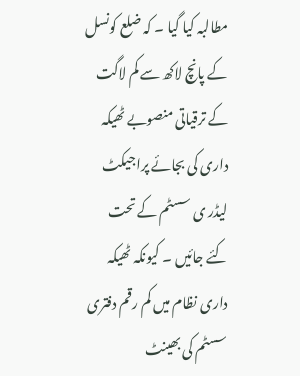مطالبہ کیا گیا ۔ کہ ضلع کونسل کے پانچ لاکھ سے کم لاگت کے ترقیاتی منصوبے ٹھیکہ داری کی بجائے پراجیکٹ لیڈر ی سسٹم کے تحت کئے جائیں ۔ کیونکہ ٹھیکہ داری نظام میں کم رقم دفتری سسٹم کی بھینٹ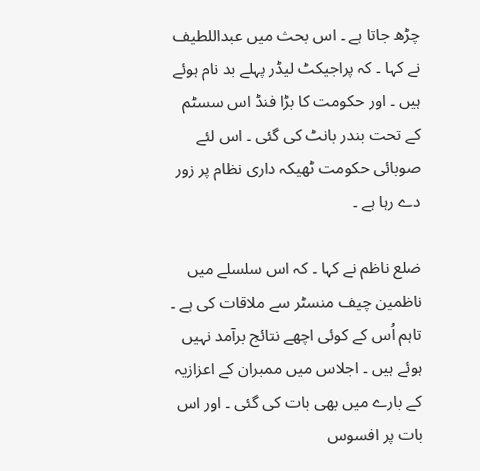چڑھ جاتا ہے ۔ اس بحث میں عبداللطیف نے کہا ۔ کہ پراجیکٹ لیڈر پہلے بد نام ہوئے ہیں ۔ اور حکومت کا بڑا فنڈ اس سسٹم کے تحت بندر بانٹ کی گئی ۔ اس لئے صوبائی حکومت ٹھیکہ داری نظام پر زور دے رہا ہے ۔

ضلع ناظم نے کہا ۔ کہ اس سلسلے میں ناظمین چیف منسٹر سے ملاقات کی ہے ۔ تاہم اُس کے کوئی اچھے نتائج برآمد نہیں ہوئے ہیں ۔ اجلاس میں ممبران کے اعزازیہ کے بارے میں بھی بات کی گئی ۔ اور اس بات پر افسوس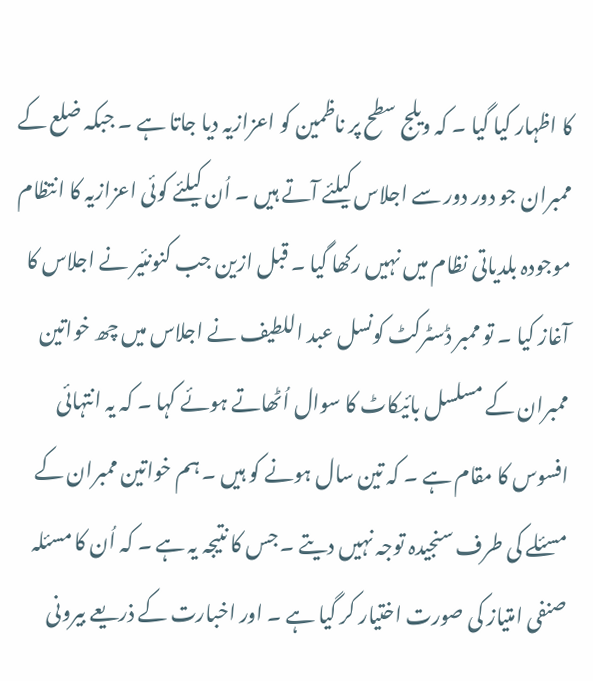کا اظہار کیا گیا ۔ کہ ویلج سطح پر ناظمین کو اعزازیہ دیا جاتا ہے ۔ جبکہ ضلع کے ممبران جو دور دور سے اجلاس کیلئے آتے ہیں ۔ اُن کیلئے کوئی اعزازیہ کا انتظام موجودہ بلدیاتی نظام میں نہیں رکھا گیا ۔ قبل ازین جب کنونئیر نے اجلاس کا آغاز کیا ۔ تو ممبر ڈسٹرکٹ کونسل عبد اللطیف نے اجلاس میں چھ خواتین ممبران کے مسلسل بائیکاٹ کا سوال اُٹھاتے ہوئے کہا ۔ کہ یہ انتہائی افسوس کا مقام ہے ۔ کہ تین سال ہونے کو ہیں ۔ ہم خواتین ممبران کے مسئلے کی طرف سنجیدہ توجہ نہیں دیتے ۔ جس کا نتیجہ یہ ہے ۔ کہ اُن کا مسئلہ صنفی امتیاز کی صورت اختیار کر گیا ہے ۔ اور اخبارت کے ذریعے بیرونی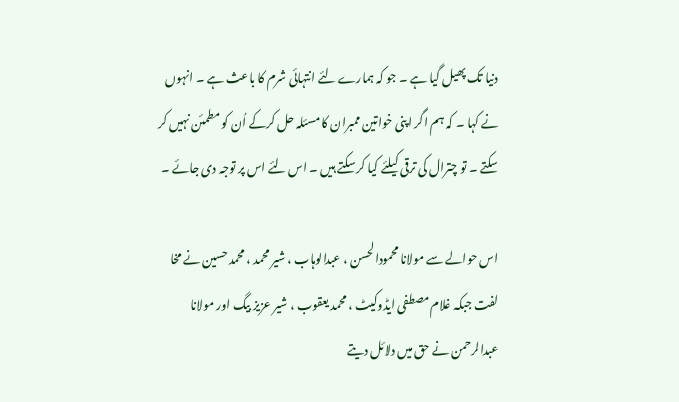دنیا تک پھیل گیا ہے ۔ جو کہ ہمارے لئے انتہائی شرم کا باعث ہے ۔ انہوں نے کہا ۔ کہ ہم اگر اپنی خواتین ممبران کا مسئلہ حل کرکے اُن کو مطمئن نہیں کر سکتے ۔ تو چترال کی ترقی کیلئے کیا کر سکتے ہیں ۔ اس لئے اس پر توجہ دی جائے ۔

اس حوالے سے مولانا محمودالحسن ، عبدالوہاب ، شیر محمد ، محمد حسین نے مخا لفت جبکہ غلام مصطفی ایڈوکیٹ ، محمد یعقوب ، شیر عزیز بیگ اور مولانا عبدالرحمن نے حق میں دلائل دیتے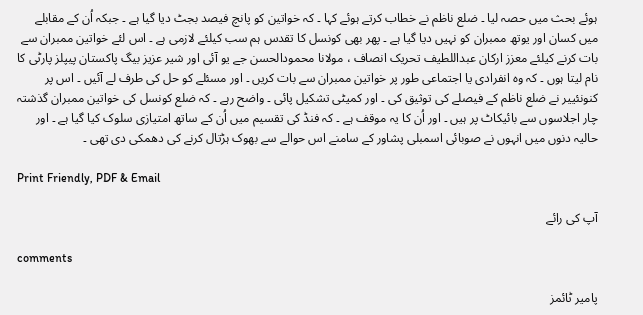ہوئے بحث میں حصہ لیا ۔ ضلع ناظم نے خطاب کرتے ہوئے کہا ۔ کہ خواتین کو پانچ فیصد بجٹ دیا گیا ہے ۔ جبکہ اُن کے مقابلے میں کسان اور یوتھ ممبران کو نہیں دیا گیا ہے ۔ پھر بھی کونسل کا تقدس ہم سب کیلئے لازمی ہے ۔ اس لئے خواتین ممبران سے بات کرنے کیلئے معزز ارکان عبداللطیف تحریک انصاف ، مولانا محمودالحسن جے یو آئی اور شیر عزیز بیگ پاکستان پیپلز پارٹی کا نام لیتا ہوں ۔ کہ وہ انفرادی یا اجتماعی طور پر خواتین ممبران سے بات کریں ۔ اور مسئلے کو حل کی طرف لے آئیں ۔ اس پر کنونئییر نے ضلع ناظم کے فیصلے کی توثیق کی ۔ اور کمیٹی تشکیل پائی ۔ واضح رہے ۔ کہ ضلع کونسل کی خواتین ممبران گذشتہ چار اجلاسوں سے بائیکاٹ پر ہیں ۔ اور اُن کا یہ موقف ہے ۔ کہ فنڈ کی تقسیم میں اُن کے ساتھ امتیازی سلوک کیا گیا ہے ۔ اور حالیہ دنوں میں انہوں نے صوبائی اسمبلی پشاور کے سامنے اس حوالے سے بھوک ہڑتال کرنے کی دھمکی دی تھی ۔

Print Friendly, PDF & Email

آپ کی رائے

comments

پامیر ٹائمز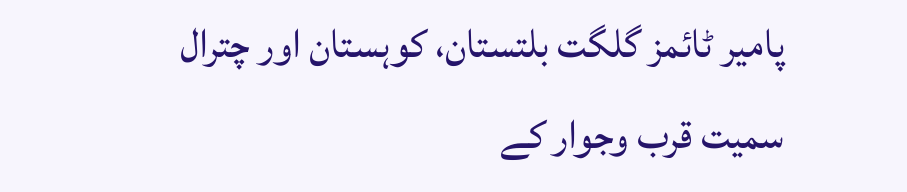پامیر ٹائمز گلگت بلتستان، کوہستان اور چترال سمیت قرب وجوار کے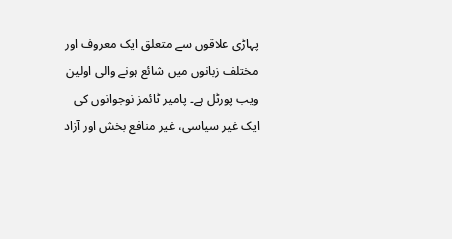پہاڑی علاقوں سے متعلق ایک معروف اور مختلف زبانوں میں شائع ہونے والی اولین ویب پورٹل ہے۔ پامیر ٹائمز نوجوانوں کی ایک غیر سیاسی، غیر منافع بخش اور آزاد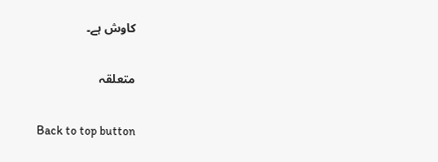کاوش ہے۔

متعلقہ

Back to top button